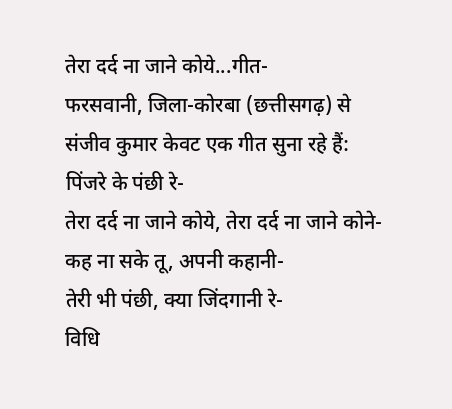तेरा दर्द ना जाने कोये...गीत-
फरसवानी, जिला-कोरबा (छत्तीसगढ़) से संजीव कुमार केवट एक गीत सुना रहे हैं:
पिंजरे के पंछी रे-
तेरा दर्द ना जाने कोये, तेरा दर्द ना जाने कोने-
कह ना सके तू, अपनी कहानी-
तेरी भी पंछी, क्या जिंदगानी रे-
विधि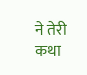ने तेरी कथा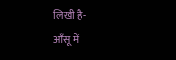लिखी है-
आँसू में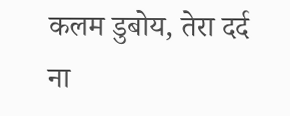कलम डुबोय, तेरा दर्द ना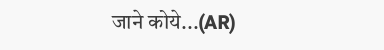जाने कोये...(AR)